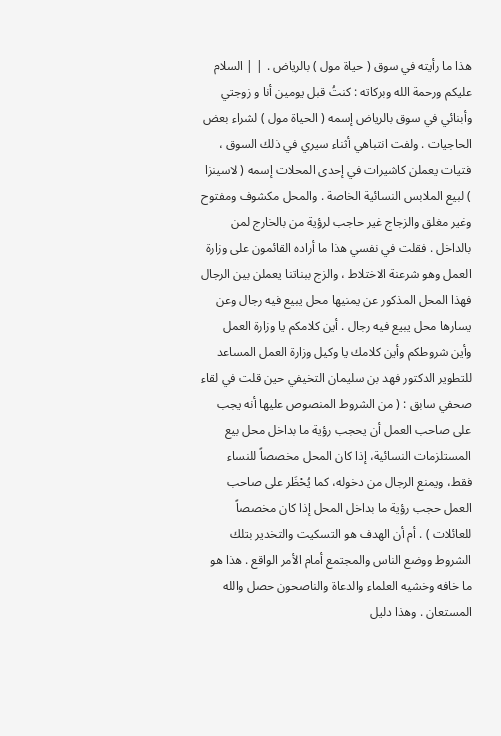هذا ما رأيته في سوق ( حياة مول ) بالرياض . | | السلام عليكم ورحمة الله وبركاته : كنتُ قبل يومين أنا و زوجتي وأبنائي في سوق بالرياض إسمه ( الحياة مول ) لشراء بعض الحاجيات . ولفت انتباهي أثناء سيري في ذلك السوق ، فتيات يعملن كاشيرات في إحدى المحلات إسمه ( لاسينزا ) لبيع الملابس النسائية الخاصة . والمحل مكشوف ومفتوح وغير مغلق والزجاج غير حاجب لرؤية من بالخارج لمن بالداخل . فقلت في نفسي هذا ما أراده القائمون على وزارة العمل وهو شرعنة الاختلاط ، والزج ببناتنا يعملن بين الرجال فهذا المحل المذكور عن يمنيها محل يبيع فيه رجال وعن يسارها محل يبيع فيه رجال . أين كلامكم يا وزارة العمل وأين شروطكم وأين كلامك يا وكيل وزارة العمل المساعد للتطوير الدكتور فهد بن سليمان التخيفي حين قلت في لقاء صحفي سابق : ( من الشروط المنصوص عليها أنه يجب على صاحب العمل أن يحجب رؤية ما بداخل محل بيع المستلزمات النسائية، إذا كان المحل مخصصاً للنساء فقط، ويمنع الرجال من دخوله، كما يُحْظَر على صاحب العمل حجب رؤية ما بداخل المحل إذا كان مخصصاً للعائلات ) . أم أن الهدف هو التسكيت والتخدير بتلك الشروط ووضع الناس والمجتمع أمام الأمر الواقع . هذا هو ما خافه وخشيه العلماء والدعاة والناصحون حصل والله المستعان . وهذا دليل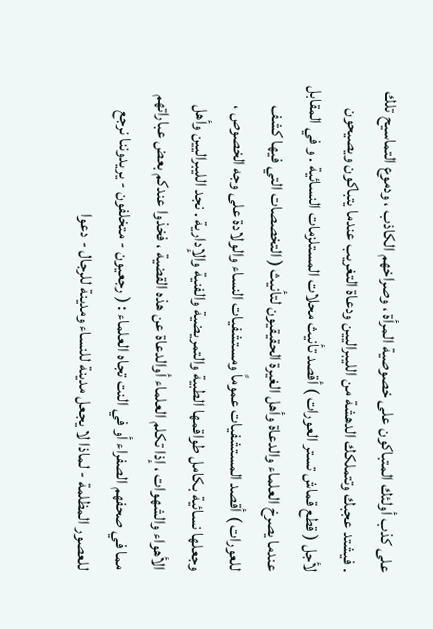على كذب أولئك المتباكون على خصوصية المرأة ، وصراخهم الكاذب ، ودموع التماسيح تلك . فيشتد عجبك وتتملكك الدهشة من الليبراليين ودعاة التغريب عندما يتباكون ويصيحون لأجل ( قطع قماش تستر العورات ) أقصد تأنيث محلات المستلزمات النسائية . و في المقابل عندما يصرخ العلماء والدعاة وأهل الغيرة الحقيقيون لتأنيث ( التخصصات التي فيها كشف للعورات ) أقصد المستشفيات عموماً ومستشفيات النساء والولادة على وجه الخصوص ، وجعلها نسائية بكامل طواقمها الطبية والتمريضية والفنية والإدارية . نجد الليبراليين وأهل الأهواء والشهوات ، إذا تكلم العلماء أوالدعاة عن هذه القضية ، فخذوا عندكم بعض عباراتهم مما في صحفهم الصفراء أو في النت تجاه العلماء : ( رجعيون - متخلفون - يريدوننا نرجع للعصور المظلمة - لماذا لا يجعل مدينة للنساء ومدينة للرجال - دعوا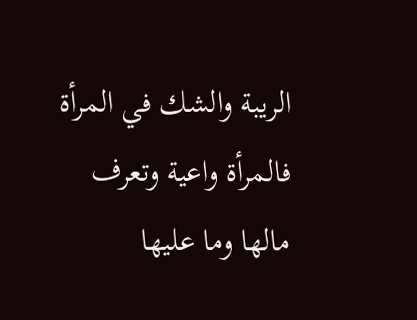الريبة والشك في المرأة فالمرأة واعية وتعرف مالها وما عليها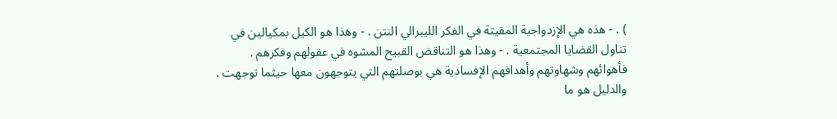) . - هذه هي الإزدواجية المقيتة في الفكر الليبرالي النتن . - وهذا هو الكيل بمكيالين في تناول القضايا المجتمعية . - وهذا هو التناقض القبيح المشوه في عقولهم وفكرهم . فأهوائهم وشهاوتهم وأهدافهم الإفسادية هي بوصلتهم التي يتوجهون معها حيثما توجهت . والدليل هو ما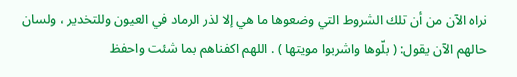نراه الآن من أن تلك الشروط التي وضعوها ما هي إلا لذر الرماد في العيون وللتخدير ، ولسان حالهم الآن يقول: ( بلّوها واشربوا مويتها ) . اللهم اكفناهم بما شئت واحفظ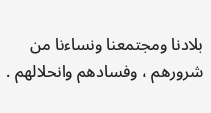بلادنا ومجتمعنا ونساءنا من شرورهم ، وفسادهم وانحلالهم .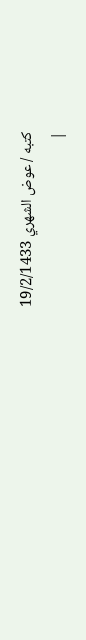كتبه / عوض الشهري 19/2/1433
|